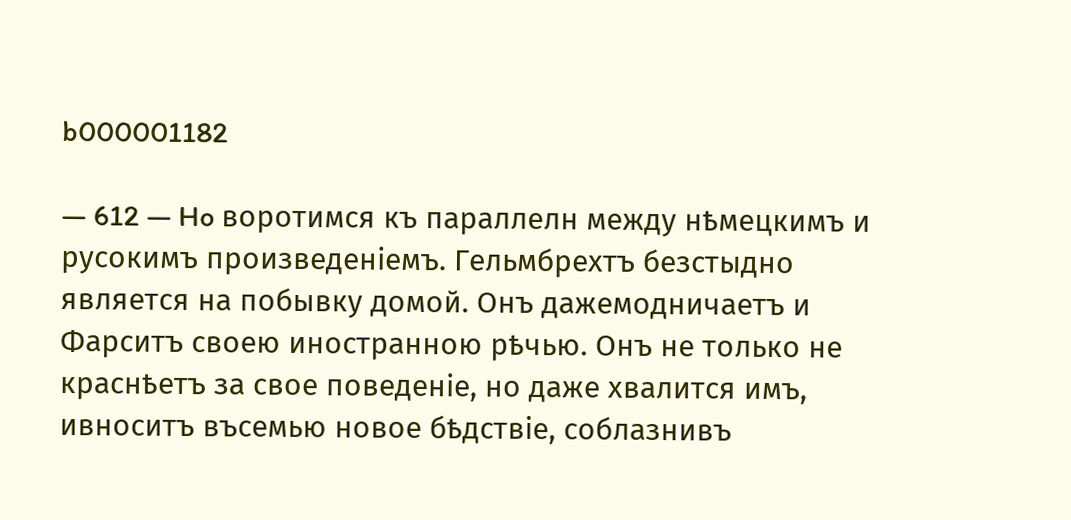b000001182

— 612 — Ho воротимся къ параллелн между нѣмецкимъ и русокимъ произведеніемъ. Гельмбрехтъ безстыдно является на побывку домой. Онъ дажемодничаетъ и Фарситъ своею иностранною рѣчью. Онъ не только не краснѣетъ за свое поведеніе, но даже хвалится имъ, ивноситъ въсемью новое бѣдствіе, соблазнивъ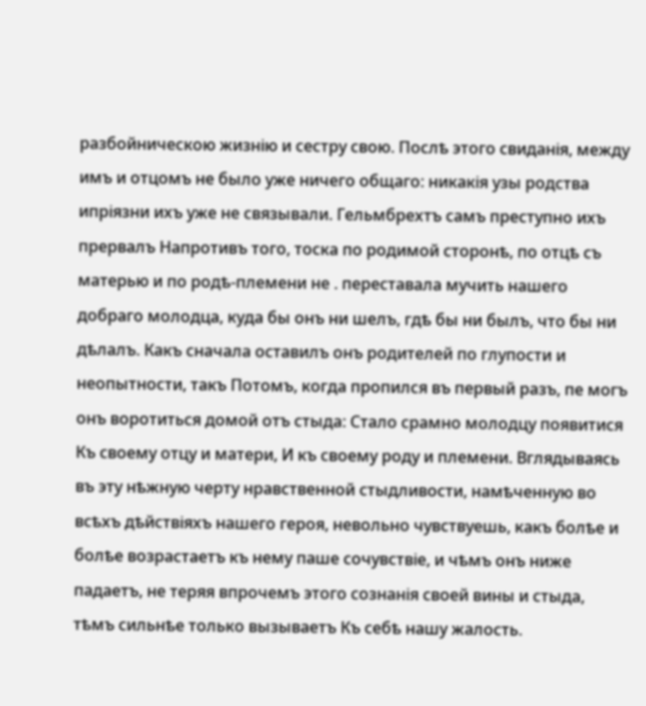разбойническою жизнію и сестру свою. Послѣ этого свиданія, между имъ и отцомъ не было уже ничего общаго: никакія узы родства ипріязни ихъ уже не связывали. Гельмбрехтъ самъ преступно ихъ прервалъ Напротивъ того, тоска по родимой сторонѣ, по отцѣ съ матерью и по родѣ-племени не . переставала мучить нашего добраго молодца, куда бы онъ ни шелъ, гдѣ бы ни былъ, что бы ни дѣлалъ. Какъ сначала оставилъ онъ родителей по глупости и неопытности, такъ Потомъ, когда пропился въ первый разъ, пе могъ онъ воротиться домой отъ стыда: Стало срамно молодцу появитися Къ своему отцу и матери, И къ своему роду и племени. Вглядываясь въ эту нѣжную черту нравственной стыдливости, намѣченную во всѣхъ дѣйствіяхъ нашего героя, невольно чувствуешь, какъ болѣе и болѣе возрастаетъ къ нему паше сочувствіе, и чѣмъ онъ ниже падаетъ, не теряя впрочемъ этого сознанія своей вины и стыда, тѣмъ сильнѣе только вызываетъ Къ себѣ нашу жалость.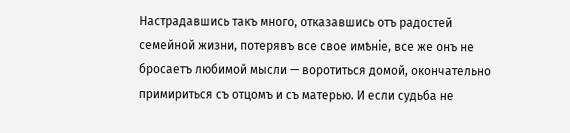Настрадавшись такъ много, отказавшись отъ радостей семейной жизни, потерявъ все свое имѣніе, все же онъ не бросаетъ любимой мысли — воротиться домой, окончательно примириться съ отцомъ и съ матерью. И если судьба не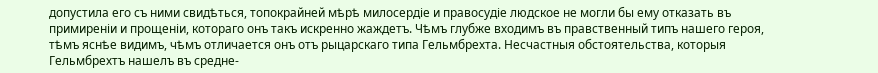допустила его съ ними свидѣться, топокрайней мѣрѣ милосердіе и правосудіе людское не могли бы ему отказать въ примиреніи и прощеніи, котораго онъ такъ искренно жаждетъ. Чѣмъ глубже входимъ въ правственный типъ нашего героя, тѣмъ яснѣе видимъ, чѣмъ отличается онъ отъ рыцарскаго типа Гельмбрехта. Несчастныя обстоятельства, которыя Гельмбрехтъ нашелъ въ средне-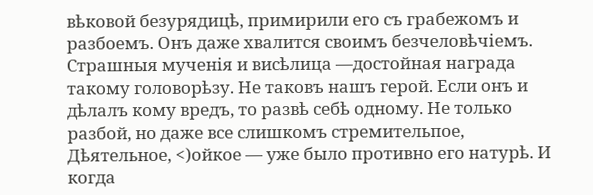вѣковой безурядицѣ, примирили его съ грабежомъ и разбоемъ. Онъ даже хвалится своимъ безчеловѣчіемъ. Страшныя мученія и висѣлица —достойная награда такому головорѣзу. Не таковъ нашъ герой. Если онъ и дѣлалъ кому вредъ, то развѣ себѣ одному. Не только разбой, но даже все слишкомъ стремительпое, Дѣятельное, <)ойкое — уже было противно его натурѣ. И когда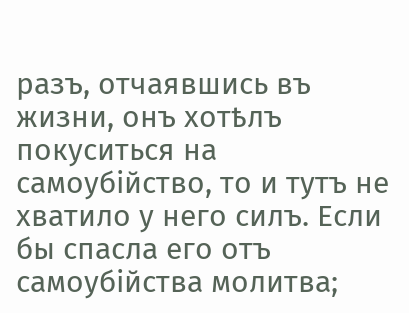разъ, отчаявшись въ жизни, онъ хотѣлъ покуситься на самоубійство, то и тутъ не хватило у него силъ. Если бы спасла его отъ самоубійства молитва;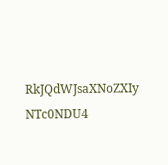RkJQdWJsaXNoZXIy NTc0NDU4